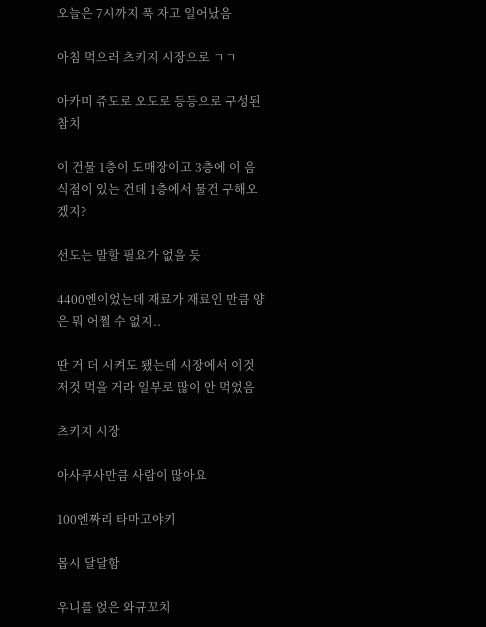오늘은 7시까지 푹 자고 일어났음

아침 먹으러 츠키지 시장으로 ㄱㄱ

아카미 쥬도로 오도로 등등으로 구성된 참치

이 건물 1층이 도매장이고 3층에 이 음식점이 있는 건데 1층에서 물건 구해오겠지?

선도는 말할 필요가 없을 듯

4400엔이었는데 재료가 재료인 만큼 양은 뭐 어쩔 수 없지..

딴 거 더 시켜도 됐는데 시장에서 이것저것 먹을 거라 일부로 많이 안 먹었음

츠키지 시장

아사쿠사만큼 사람이 많아요

100엔짜리 타마고야키

몹시 달달함

우니를 얹은 와규꼬치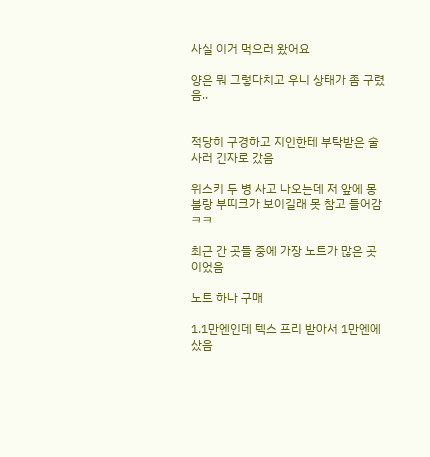사실 이거 먹으러 왔어요

양은 뭐 그렇다치고 우니 상태가 좀 구렸음..


적당히 구경하고 지인한테 부탁받은 술 사러 긴자로 갔음

위스키 두 병 사고 나오는데 저 앞에 몽블랑 부띠크가 보이길래 못 참고 들어감ㅋㅋ

최근 간 곳들 중에 가장 노트가 많은 곳이었음

노트 하나 구매

1.1만엔인데 텍스 프리 받아서 1만엔에 샀음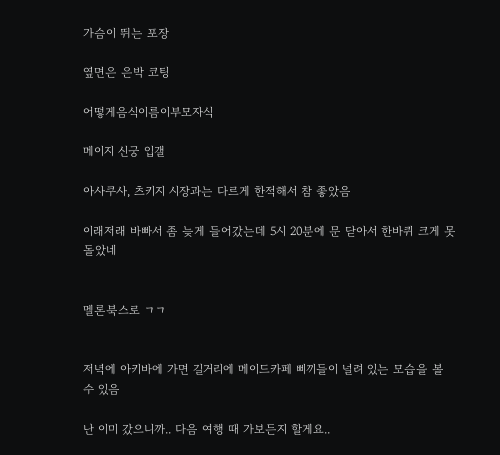가슴이 뛰는 포장

옆면은 은박 코팅

어떻게음식이름이부모자식

메이지 신궁 입갤

아사쿠사, 츠키지 시장과는 다르게 한적해서 참 좋았음

이래저래 바빠서 좀 늦게 들어갔는데 5시 20분에 문 닫아서 한바퀴 크게 못 돌았네


멜론북스로 ㄱㄱ


저녁에 아키바에 가면 길거리에 메이드카페 삐끼들이 널려 있는 모습을 볼 수 있음

난 이미 갔으니까.. 다음 여행 때 가보든지 할게요..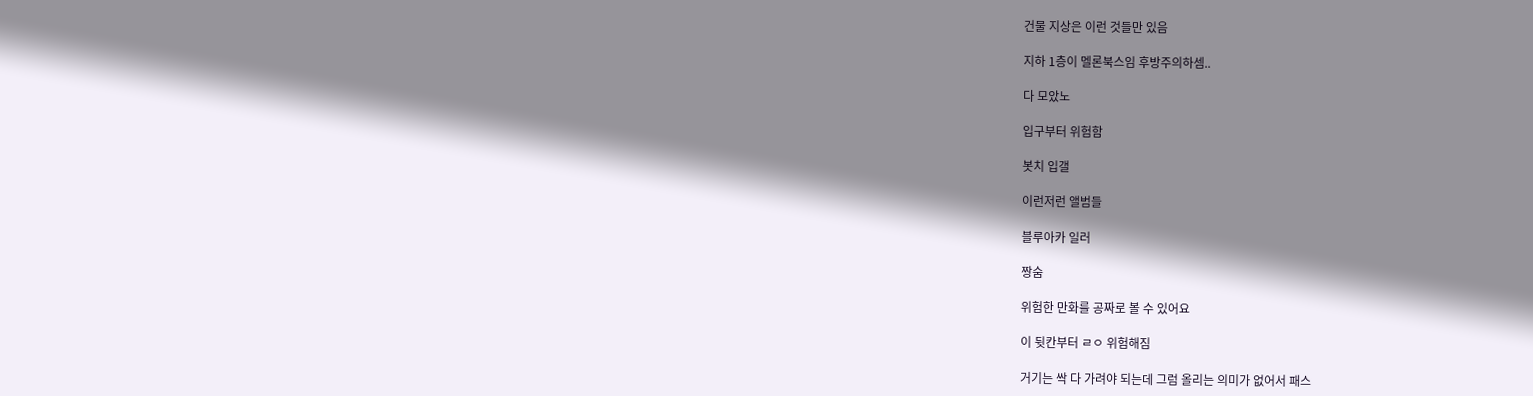건물 지상은 이런 것들만 있음

지하 1층이 멜론북스임 후방주의하셈..

다 모았노

입구부터 위험함

봇치 입갤

이런저런 앨범들

블루아카 일러

짱숨

위험한 만화를 공짜로 볼 수 있어요

이 뒷칸부터 ㄹㅇ 위험해짐

거기는 싹 다 가려야 되는데 그럼 올리는 의미가 없어서 패스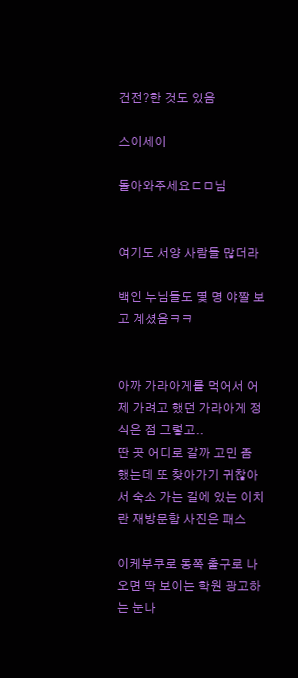건전?한 것도 있음

스이세이

돌아와주세요ㄷㅁ님


여기도 서양 사람들 많더라

백인 누님들도 몇 명 야짤 보고 계셨음ㅋㅋ


아까 가라아게를 먹어서 어제 가려고 했던 가라아게 정식은 점 그렇고..
딴 곳 어디로 갈까 고민 좀 했는데 또 찾아가기 귀찮아서 숙소 가는 길에 있는 이치란 재방문함 사진은 패스

이케부쿠로 동쪽 출구로 나오면 딱 보이는 학원 광고하는 눈나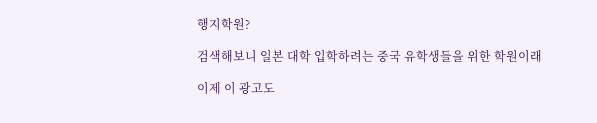행지학원?

검색해보니 일본 대학 입학하려는 중국 유학생들을 위한 학원이래

이제 이 광고도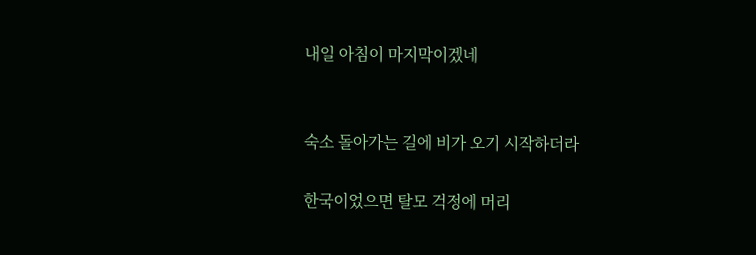내일 아침이 마지막이겠네


숙소 돌아가는 길에 비가 오기 시작하더라

한국이었으면 탈모 걱정에 머리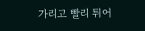가리고 빨리 튀어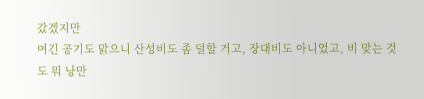갔겠지만
여긴 공기도 맑으니 산성비도 좀 덜할 거고, 장대비도 아니었고, 비 맞는 것도 뭐 낭만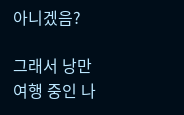아니겠음?

그래서 낭만 여행 중인 나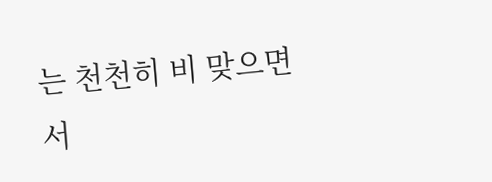는 천천히 비 맞으면서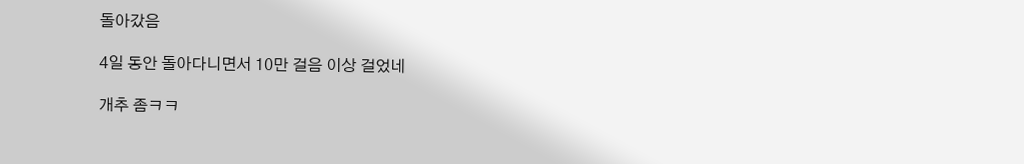돌아갔음

4일 동안 돌아다니면서 10만 걸음 이상 걸었네

개추 좀ㅋㅋ